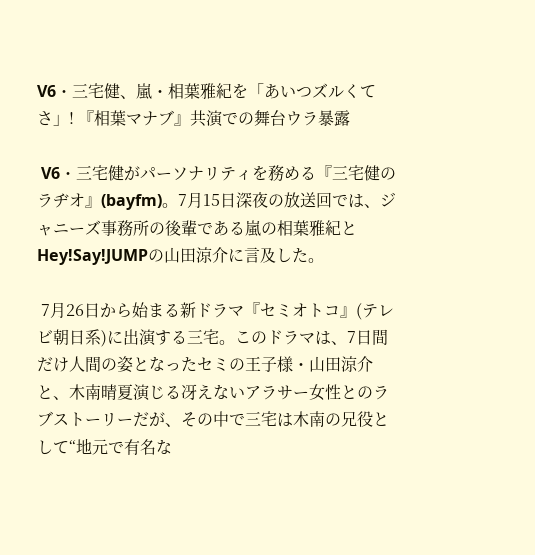V6・三宅健、嵐・相葉雅紀を「あいつズルくてさ」! 『相葉マナブ』共演での舞台ウラ暴露

 V6・三宅健がパーソナリティを務める『三宅健のラヂオ』(bayfm)。7月15日深夜の放送回では、ジャニーズ事務所の後輩である嵐の相葉雅紀とHey!Say!JUMPの山田涼介に言及した。

 7月26日から始まる新ドラマ『セミオトコ』(テレビ朝日系)に出演する三宅。このドラマは、7日間だけ人間の姿となったセミの王子様・山田涼介と、木南晴夏演じる冴えないアラサー女性とのラブストーリーだが、その中で三宅は木南の兄役として“地元で有名な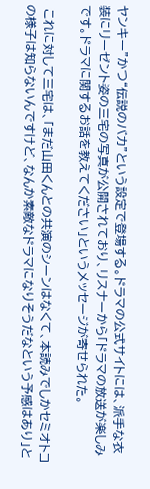ヤンキー”かつ“伝説のバカ”という設定で登場する。ドラマの公式サイトには、派手な衣装にリーゼント姿の三宅の写真が公開されており、リスナーから「ドラマの放送が楽しみです。ドラマに関するお話を教えてください」というメッセージが寄せられた。

 これに対して三宅は、「まだ山田くんとの共演のシーンはなくて、本読みでしかセミオトコの様子は知らないんですけど、なんか素敵なドラマになりそうだなという予感はあり」と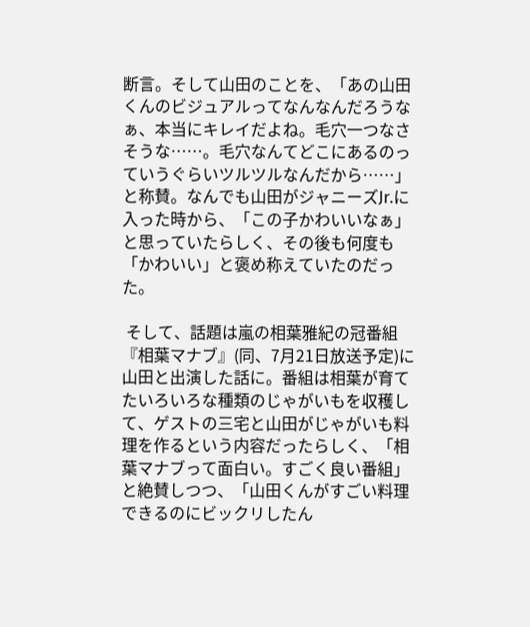断言。そして山田のことを、「あの山田くんのビジュアルってなんなんだろうなぁ、本当にキレイだよね。毛穴一つなさそうな……。毛穴なんてどこにあるのっていうぐらいツルツルなんだから……」と称賛。なんでも山田がジャニーズJr.に入った時から、「この子かわいいなぁ」と思っていたらしく、その後も何度も「かわいい」と褒め称えていたのだった。

 そして、話題は嵐の相葉雅紀の冠番組『相葉マナブ』(同、7月21日放送予定)に山田と出演した話に。番組は相葉が育てたいろいろな種類のじゃがいもを収穫して、ゲストの三宅と山田がじゃがいも料理を作るという内容だったらしく、「相葉マナブって面白い。すごく良い番組」と絶賛しつつ、「山田くんがすごい料理できるのにビックリしたん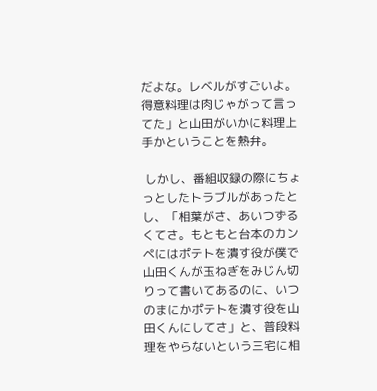だよな。レベルがすごいよ。得意料理は肉じゃがって言ってた」と山田がいかに料理上手かということを熱弁。

 しかし、番組収録の際にちょっとしたトラブルがあったとし、「相葉がさ、あいつずるくてさ。もともと台本のカンペにはポテトを潰す役が僕で山田くんが玉ねぎをみじん切りって書いてあるのに、いつのまにかポテトを潰す役を山田くんにしてさ」と、普段料理をやらないという三宅に相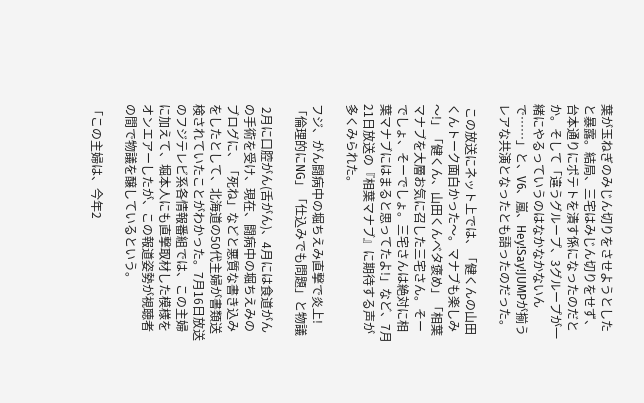葉が玉ねぎのみじん切りをさせようとしたと暴露。結局、三宅はみじん切りをせず、台本通りにポテトを潰す係になったのだとか。そして「違うグループ、3グループが一緒にやるっていうのはなかなかないんで……」と、V6、嵐、Hey!Say!JUMPが揃うレアな共演となったとも語ったのだった。

 この放送にネット上では、「健くんの山田くんトーク面白かった〜。マナブも楽しみ〜!」「健くん、山田くんベタ褒め」「相葉マナブを大層お気に召した三宅さん。そーでしょ、そーでしょ。三宅さんは絶対に相葉マナブにはまると思ってたよ!」など、7月21日放送の『相葉マナブ』に期待する声が多くみられた。

フジ、がん闘病中の堀ちえみ直撃で炎上! 「倫理的にNG」「仕込みでも問題」と物議

 2月に口腔がん(舌がん)、4月には食道がんの手術を受け、現在、闘病中の堀ちえみのブログに、「死ね」などと悪質な書き込みをしたとして、北海道の50代主婦が書類送検されていたことがわかった。7月16日放送のフジテレビ系各情報番組では、この主婦に加えて、堀本人にも直撃取材した模様をオンエアーしたが、この報道姿勢が視聴者の間で物議を醸しているという。

「この主婦は、今年2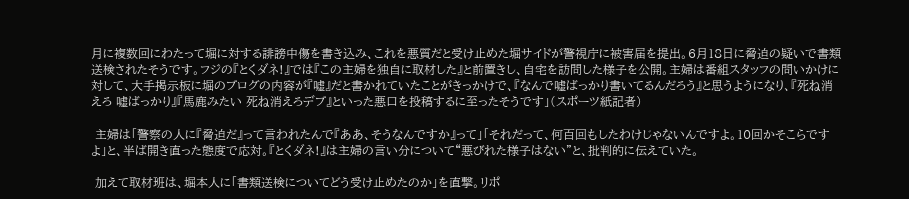月に複数回にわたって堀に対する誹謗中傷を書き込み、これを悪質だと受け止めた堀サイドが警視庁に被害届を提出。6月18日に脅迫の疑いで書類送検されたそうです。フジの『とくダネ!』では『この主婦を独自に取材した』と前置きし、自宅を訪問した様子を公開。主婦は番組スタッフの問いかけに対して、大手掲示板に堀のブログの内容が『嘘』だと書かれていたことがきっかけで、『なんで嘘ばっかり書いてるんだろう』と思うようになり、『死ね消えろ 嘘ばっかり』『馬鹿みたい 死ね消えろデブ』といった悪口を投稿するに至ったそうです」(スポーツ紙記者)

 主婦は「警察の人に『脅迫だ』って言われたんで『ああ、そうなんですか』って」「それだって、何百回もしたわけじゃないんですよ。10回かそこらですよ」と、半ば開き直った態度で応対。『とくダネ!』は主婦の言い分について“悪びれた様子はない”と、批判的に伝えていた。

 加えて取材班は、堀本人に「書類送検についてどう受け止めたのか」を直撃。リポ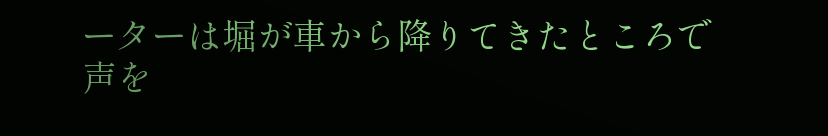ーターは堀が車から降りてきたところで声を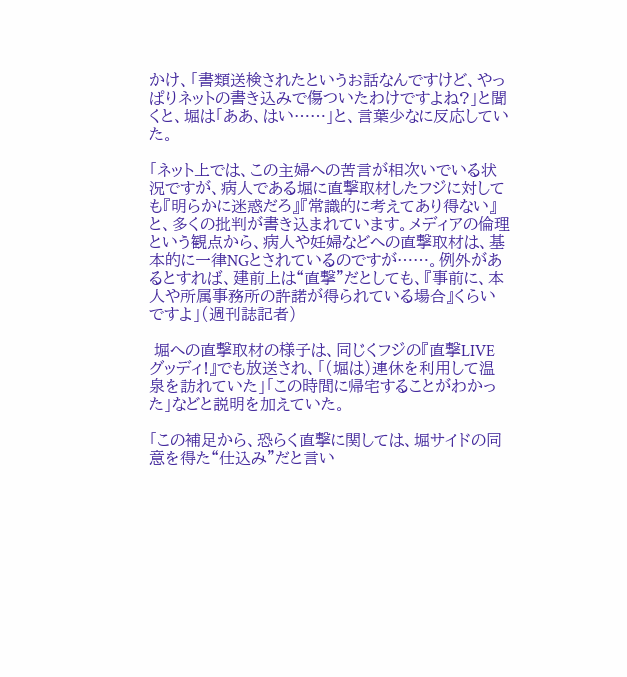かけ、「書類送検されたというお話なんですけど、やっぱりネットの書き込みで傷ついたわけですよね?」と聞くと、堀は「ああ、はい……」と、言葉少なに反応していた。

「ネット上では、この主婦への苦言が相次いでいる状況ですが、病人である堀に直撃取材したフジに対しても『明らかに迷惑だろ』『常識的に考えてあり得ない』と、多くの批判が書き込まれています。メディアの倫理という観点から、病人や妊婦などへの直撃取材は、基本的に一律NGとされているのですが……。例外があるとすれば、建前上は“直撃”だとしても、『事前に、本人や所属事務所の許諾が得られている場合』くらいですよ」(週刊誌記者)

 堀への直撃取材の様子は、同じくフジの『直撃LIVE グッディ!』でも放送され、「(堀は)連休を利用して温泉を訪れていた」「この時間に帰宅することがわかった」などと説明を加えていた。

「この補足から、恐らく直撃に関しては、堀サイドの同意を得た“仕込み”だと言い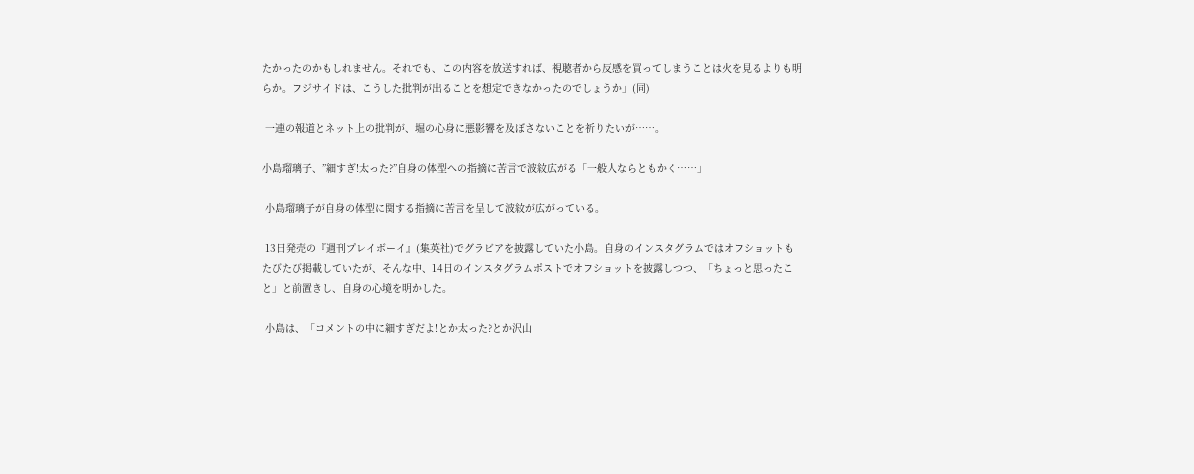たかったのかもしれません。それでも、この内容を放送すれば、視聴者から反感を買ってしまうことは火を見るよりも明らか。フジサイドは、こうした批判が出ることを想定できなかったのでしょうか」(同)

 一連の報道とネット上の批判が、堀の心身に悪影響を及ぼさないことを祈りたいが……。

小島瑠璃子、”細すぎ!太った?”自身の体型への指摘に苦言で波紋広がる「一般人ならともかく……」

 小島瑠璃子が自身の体型に関する指摘に苦言を呈して波紋が広がっている。

 13日発売の『週刊プレイボーイ』(集英社)でグラビアを披露していた小島。自身のインスタグラムではオフショットもたびたび掲載していたが、そんな中、14日のインスタグラムポストでオフショットを披露しつつ、「ちょっと思ったこと」と前置きし、自身の心境を明かした。

 小島は、「コメントの中に細すぎだよ!とか太った?とか沢山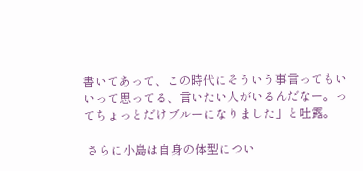書いてあって、この時代にそういう事言ってもいいって思ってる、言いたい人がいるんだなー。ってちょっとだけブルーになりました」と吐露。

 さらに小島は自身の体型につい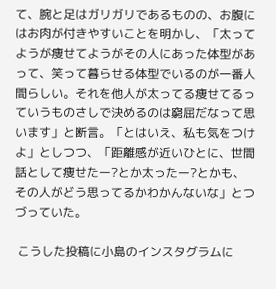て、腕と足はガリガリであるものの、お腹にはお肉が付きやすいことを明かし、「太ってようが痩せてようがその人にあった体型があって、笑って暮らせる体型でいるのが一番人間らしい。それを他人が太ってる痩せてるっていうものさしで決めるのは窮屈だなって思います」と断言。「とはいえ、私も気をつけよ」としつつ、「距離感が近いひとに、世間話として痩せたー?とか太ったー?とかも、その人がどう思ってるかわかんないな」とつづっていた。

 こうした投稿に小島のインスタグラムに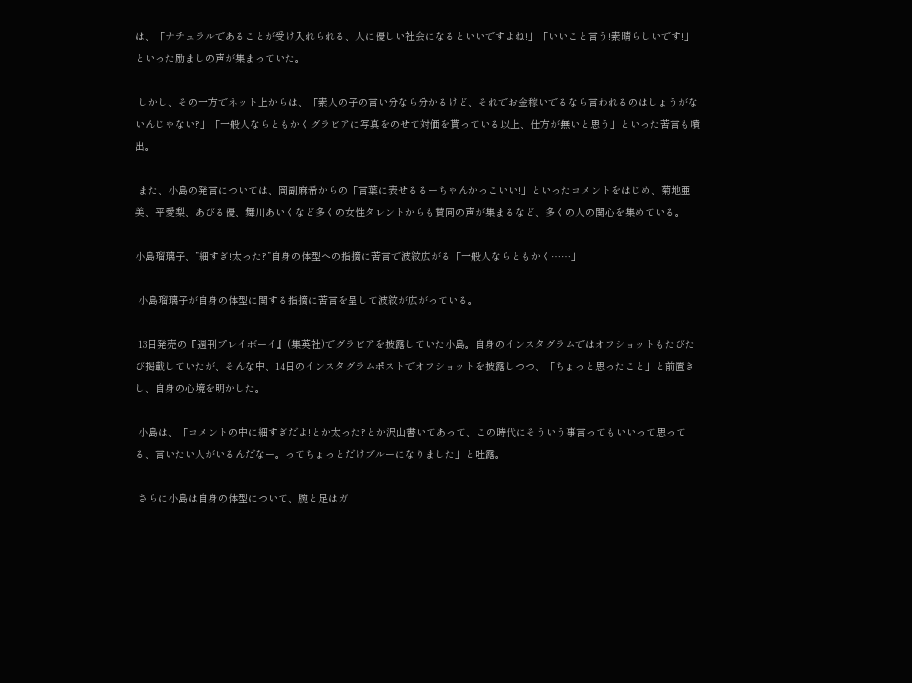は、「ナチュラルであることが受け入れられる、人に優しい社会になるといいですよね!」「いいこと言う!素晴らしいです!」といった励ましの声が集まっていた。

 しかし、その一方でネット上からは、「素人の子の言い分なら分かるけど、それでお金稼いでるなら言われるのはしょうがないんじゃない?」「一般人ならともかくグラビアに写真をのせて対価を貰っている以上、仕方が無いと思う」といった苦言も噴出。

 また、小島の発言については、岡副麻希からの「言葉に表せるるーちゃんかっこいい!」といったコメントをはじめ、菊地亜美、平愛梨、あびる優、舞川あいくなど多くの女性タレントからも賛同の声が集まるなど、多くの人の関心を集めている。

小島瑠璃子、”細すぎ!太った?”自身の体型への指摘に苦言で波紋広がる「一般人ならともかく……」

 小島瑠璃子が自身の体型に関する指摘に苦言を呈して波紋が広がっている。

 13日発売の『週刊プレイボーイ』(集英社)でグラビアを披露していた小島。自身のインスタグラムではオフショットもたびたび掲載していたが、そんな中、14日のインスタグラムポストでオフショットを披露しつつ、「ちょっと思ったこと」と前置きし、自身の心境を明かした。

 小島は、「コメントの中に細すぎだよ!とか太った?とか沢山書いてあって、この時代にそういう事言ってもいいって思ってる、言いたい人がいるんだなー。ってちょっとだけブルーになりました」と吐露。

 さらに小島は自身の体型について、腕と足はガ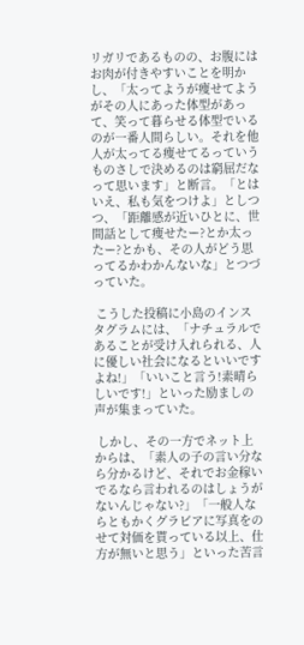リガリであるものの、お腹にはお肉が付きやすいことを明かし、「太ってようが痩せてようがその人にあった体型があって、笑って暮らせる体型でいるのが一番人間らしい。それを他人が太ってる痩せてるっていうものさしで決めるのは窮屈だなって思います」と断言。「とはいえ、私も気をつけよ」としつつ、「距離感が近いひとに、世間話として痩せたー?とか太ったー?とかも、その人がどう思ってるかわかんないな」とつづっていた。

 こうした投稿に小島のインスタグラムには、「ナチュラルであることが受け入れられる、人に優しい社会になるといいですよね!」「いいこと言う!素晴らしいです!」といった励ましの声が集まっていた。

 しかし、その一方でネット上からは、「素人の子の言い分なら分かるけど、それでお金稼いでるなら言われるのはしょうがないんじゃない?」「一般人ならともかくグラビアに写真をのせて対価を貰っている以上、仕方が無いと思う」といった苦言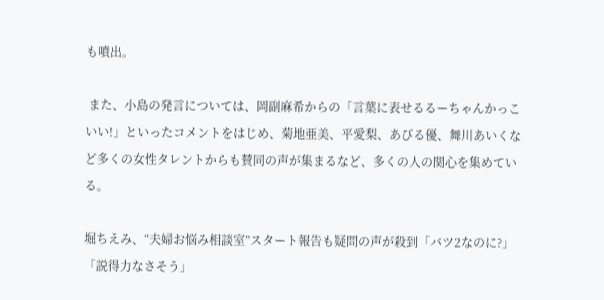も噴出。

 また、小島の発言については、岡副麻希からの「言葉に表せるるーちゃんかっこいい!」といったコメントをはじめ、菊地亜美、平愛梨、あびる優、舞川あいくなど多くの女性タレントからも賛同の声が集まるなど、多くの人の関心を集めている。

堀ちえみ、“夫婦お悩み相談室”スタート報告も疑問の声が殺到「バツ2なのに?」「説得力なさそう」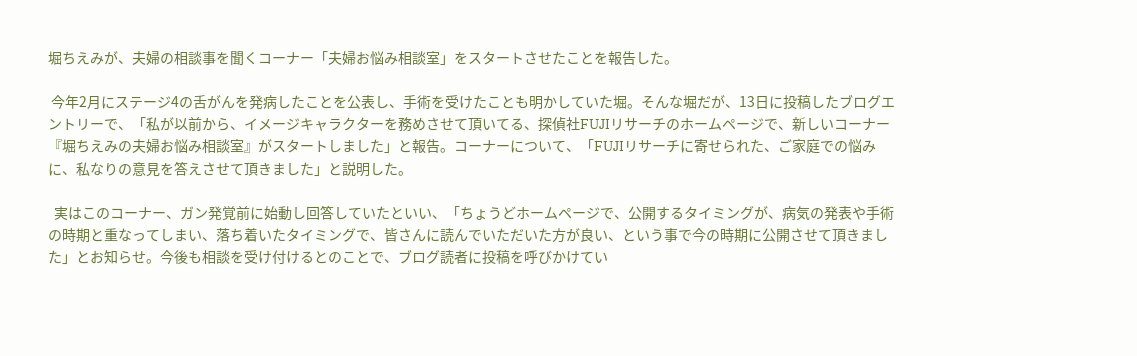堀ちえみが、夫婦の相談事を聞くコーナー「夫婦お悩み相談室」をスタートさせたことを報告した。

 今年2月にステージ4の舌がんを発病したことを公表し、手術を受けたことも明かしていた堀。そんな堀だが、13日に投稿したブログエントリーで、「私が以前から、イメージキャラクターを務めさせて頂いてる、探偵社FUJIリサーチのホームページで、新しいコーナー『堀ちえみの夫婦お悩み相談室』がスタートしました」と報告。コーナーについて、「FUJIリサーチに寄せられた、ご家庭での悩みに、私なりの意見を答えさせて頂きました」と説明した。

  実はこのコーナー、ガン発覚前に始動し回答していたといい、「ちょうどホームページで、公開するタイミングが、病気の発表や手術の時期と重なってしまい、落ち着いたタイミングで、皆さんに読んでいただいた方が良い、という事で今の時期に公開させて頂きました」とお知らせ。今後も相談を受け付けるとのことで、ブログ読者に投稿を呼びかけてい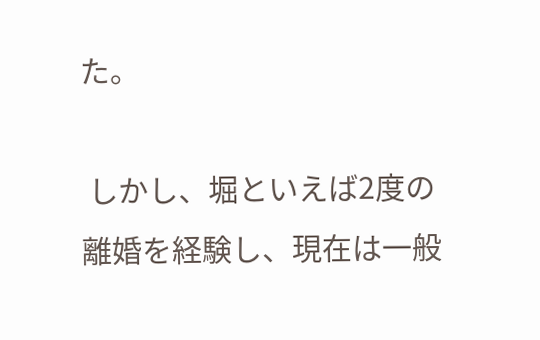た。

 しかし、堀といえば2度の離婚を経験し、現在は一般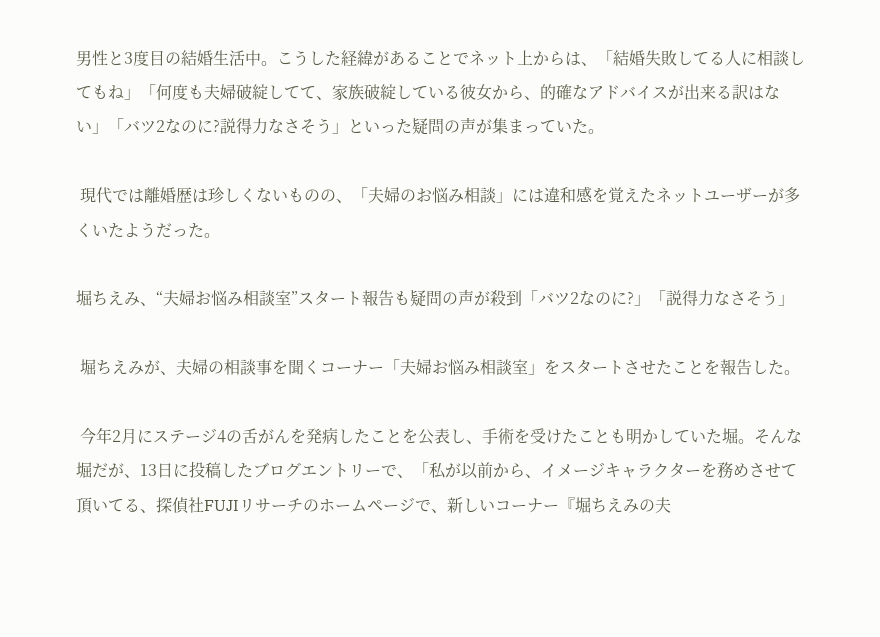男性と3度目の結婚生活中。こうした経緯があることでネット上からは、「結婚失敗してる人に相談してもね」「何度も夫婦破綻してて、家族破綻している彼女から、的確なアドバイスが出来る訳はない」「バツ2なのに?説得力なさそう」といった疑問の声が集まっていた。

 現代では離婚歴は珍しくないものの、「夫婦のお悩み相談」には違和感を覚えたネットユーザーが多くいたようだった。

堀ちえみ、“夫婦お悩み相談室”スタート報告も疑問の声が殺到「バツ2なのに?」「説得力なさそう」

 堀ちえみが、夫婦の相談事を聞くコーナー「夫婦お悩み相談室」をスタートさせたことを報告した。

 今年2月にステージ4の舌がんを発病したことを公表し、手術を受けたことも明かしていた堀。そんな堀だが、13日に投稿したブログエントリーで、「私が以前から、イメージキャラクターを務めさせて頂いてる、探偵社FUJIリサーチのホームページで、新しいコーナー『堀ちえみの夫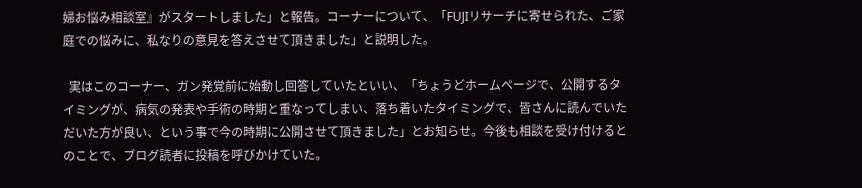婦お悩み相談室』がスタートしました」と報告。コーナーについて、「FUJIリサーチに寄せられた、ご家庭での悩みに、私なりの意見を答えさせて頂きました」と説明した。

  実はこのコーナー、ガン発覚前に始動し回答していたといい、「ちょうどホームページで、公開するタイミングが、病気の発表や手術の時期と重なってしまい、落ち着いたタイミングで、皆さんに読んでいただいた方が良い、という事で今の時期に公開させて頂きました」とお知らせ。今後も相談を受け付けるとのことで、ブログ読者に投稿を呼びかけていた。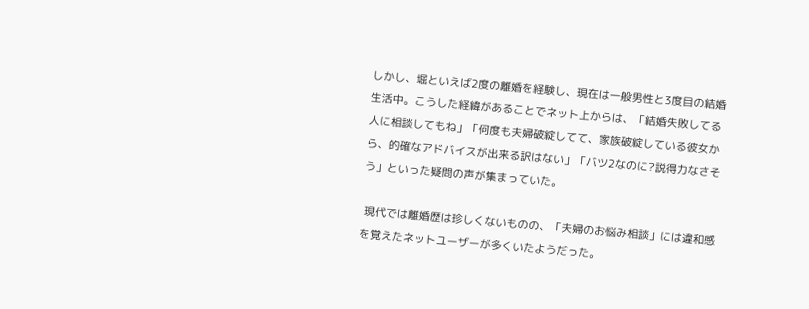しかし、堀といえば2度の離婚を経験し、現在は一般男性と3度目の結婚生活中。こうした経緯があることでネット上からは、「結婚失敗してる人に相談してもね」「何度も夫婦破綻してて、家族破綻している彼女から、的確なアドバイスが出来る訳はない」「バツ2なのに?説得力なさそう」といった疑問の声が集まっていた。

 現代では離婚歴は珍しくないものの、「夫婦のお悩み相談」には違和感を覚えたネットユーザーが多くいたようだった。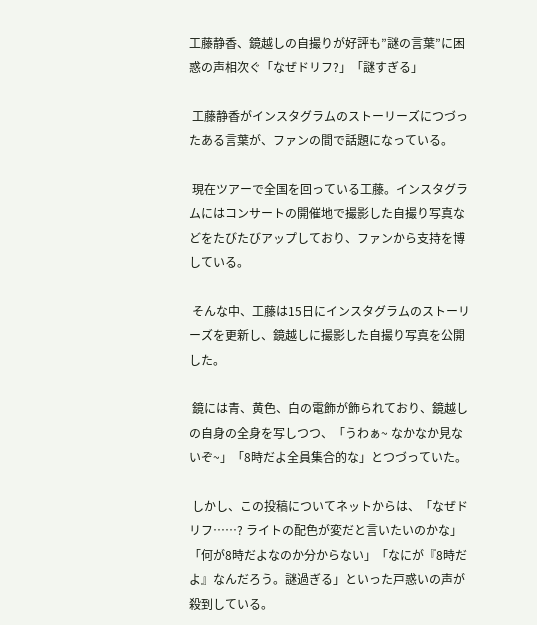工藤静香、鏡越しの自撮りが好評も”謎の言葉”に困惑の声相次ぐ「なぜドリフ?」「謎すぎる」

 工藤静香がインスタグラムのストーリーズにつづったある言葉が、ファンの間で話題になっている。

 現在ツアーで全国を回っている工藤。インスタグラムにはコンサートの開催地で撮影した自撮り写真などをたびたびアップしており、ファンから支持を博している。

 そんな中、工藤は15日にインスタグラムのストーリーズを更新し、鏡越しに撮影した自撮り写真を公開した。

 鏡には青、黄色、白の電飾が飾られており、鏡越しの自身の全身を写しつつ、「うわぁ~ なかなか見ないぞ~」「8時だよ全員集合的な」とつづっていた。

 しかし、この投稿についてネットからは、「なぜドリフ……? ライトの配色が変だと言いたいのかな」「何が8時だよなのか分からない」「なにが『8時だよ』なんだろう。謎過ぎる」といった戸惑いの声が殺到している。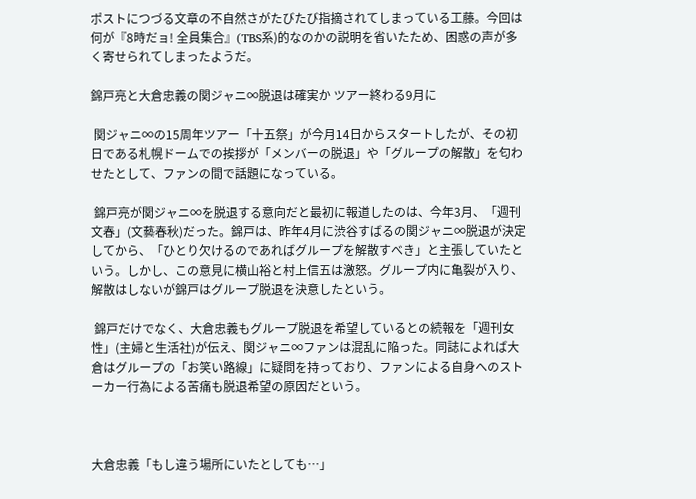ポストにつづる文章の不自然さがたびたび指摘されてしまっている工藤。今回は何が『8時だョ! 全員集合』(TBS系)的なのかの説明を省いたため、困惑の声が多く寄せられてしまったようだ。

錦戸亮と大倉忠義の関ジャニ∞脱退は確実か ツアー終わる9月に

 関ジャニ∞の15周年ツアー「十五祭」が今月14日からスタートしたが、その初日である札幌ドームでの挨拶が「メンバーの脱退」や「グループの解散」を匂わせたとして、ファンの間で話題になっている。

 錦戸亮が関ジャニ∞を脱退する意向だと最初に報道したのは、今年3月、「週刊文春」(文藝春秋)だった。錦戸は、昨年4月に渋谷すばるの関ジャニ∞脱退が決定してから、「ひとり欠けるのであればグループを解散すべき」と主張していたという。しかし、この意見に横山裕と村上信五は激怒。グループ内に亀裂が入り、解散はしないが錦戸はグループ脱退を決意したという。

 錦戸だけでなく、大倉忠義もグループ脱退を希望しているとの続報を「週刊女性」(主婦と生活社)が伝え、関ジャニ∞ファンは混乱に陥った。同誌によれば大倉はグループの「お笑い路線」に疑問を持っており、ファンによる自身へのストーカー行為による苦痛も脱退希望の原因だという。



大倉忠義「もし違う場所にいたとしても…」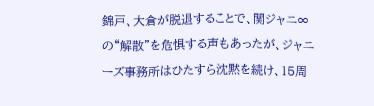錦戸、大倉が脱退することで、関ジャニ∞の“解散”を危惧する声もあったが、ジャニーズ事務所はひたすら沈黙を続け、15周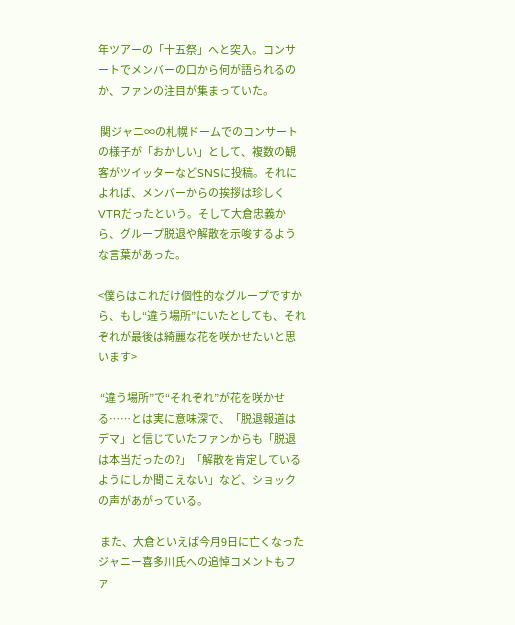年ツアーの「十五祭」へと突入。コンサートでメンバーの口から何が語られるのか、ファンの注目が集まっていた。

 関ジャニ∞の札幌ドームでのコンサートの様子が「おかしい」として、複数の観客がツイッターなどSNSに投稿。それによれば、メンバーからの挨拶は珍しくVTRだったという。そして大倉忠義から、グループ脱退や解散を示唆するような言葉があった。

<僕らはこれだけ個性的なグループですから、もし“違う場所”にいたとしても、それぞれが最後は綺麗な花を咲かせたいと思います>

 “違う場所”で“それぞれ”が花を咲かせる……とは実に意味深で、「脱退報道はデマ」と信じていたファンからも「脱退は本当だったの?」「解散を肯定しているようにしか聞こえない」など、ショックの声があがっている。

 また、大倉といえば今月9日に亡くなったジャニー喜多川氏への追悼コメントもファ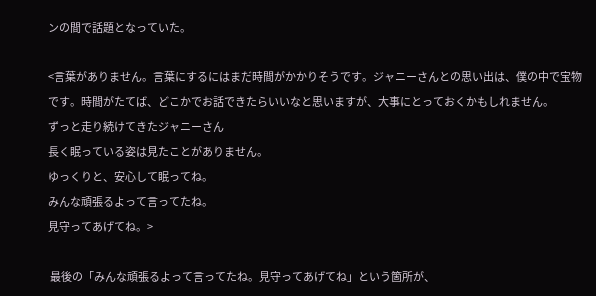ンの間で話題となっていた。

<言葉がありません。言葉にするにはまだ時間がかかりそうです。ジャニーさんとの思い出は、僕の中で宝物です。時間がたてば、どこかでお話できたらいいなと思いますが、大事にとっておくかもしれません。
ずっと走り続けてきたジャニーさん
長く眠っている姿は見たことがありません。
ゆっくりと、安心して眠ってね。
みんな頑張るよって言ってたね。
見守ってあげてね。>

 最後の「みんな頑張るよって言ってたね。見守ってあげてね」という箇所が、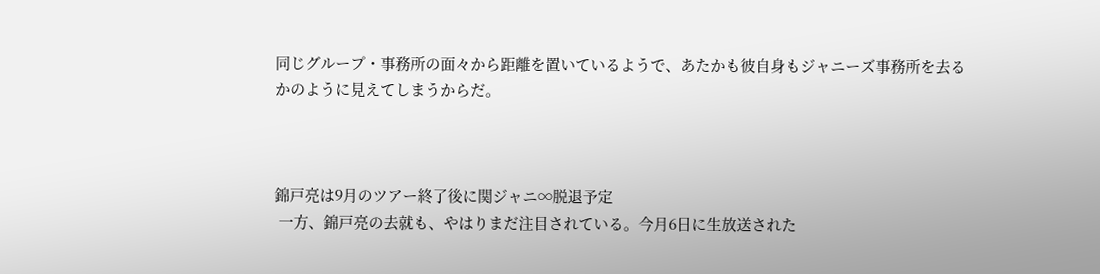同じグループ・事務所の面々から距離を置いているようで、あたかも彼自身もジャニーズ事務所を去るかのように見えてしまうからだ。



錦戸亮は9月のツアー終了後に関ジャニ∞脱退予定
 一方、錦戸亮の去就も、やはりまだ注目されている。今月6日に生放送された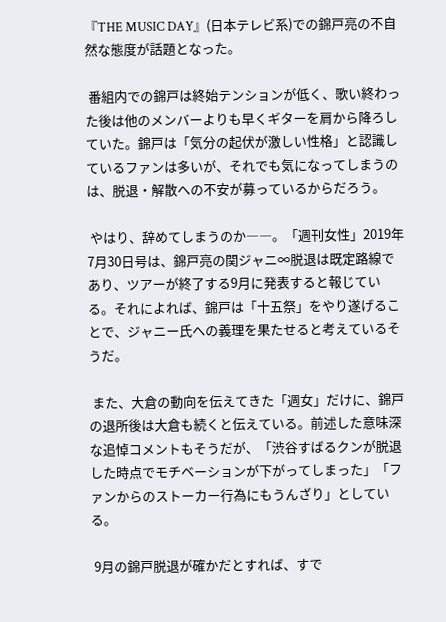『THE MUSIC DAY』(日本テレビ系)での錦戸亮の不自然な態度が話題となった。

 番組内での錦戸は終始テンションが低く、歌い終わった後は他のメンバーよりも早くギターを肩から降ろしていた。錦戸は「気分の起伏が激しい性格」と認識しているファンは多いが、それでも気になってしまうのは、脱退・解散への不安が募っているからだろう。

 やはり、辞めてしまうのか――。「週刊女性」2019年7月30日号は、錦戸亮の関ジャニ∞脱退は既定路線であり、ツアーが終了する9月に発表すると報じている。それによれば、錦戸は「十五祭」をやり遂げることで、ジャニー氏への義理を果たせると考えているそうだ。

 また、大倉の動向を伝えてきた「週女」だけに、錦戸の退所後は大倉も続くと伝えている。前述した意味深な追悼コメントもそうだが、「渋谷すばるクンが脱退した時点でモチベーションが下がってしまった」「ファンからのストーカー行為にもうんざり」としている。

 9月の錦戸脱退が確かだとすれば、すで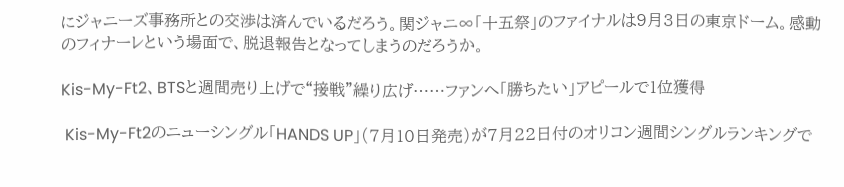にジャニーズ事務所との交渉は済んでいるだろう。関ジャニ∞「十五祭」のファイナルは9月3日の東京ドーム。感動のフィナーレという場面で、脱退報告となってしまうのだろうか。

Kis-My-Ft2、BTSと週間売り上げで“接戦”繰り広げ……ファンへ「勝ちたい」アピールで1位獲得

 Kis-My-Ft2のニューシングル「HANDS UP」(7月10日発売)が7月22日付のオリコン週間シングルランキングで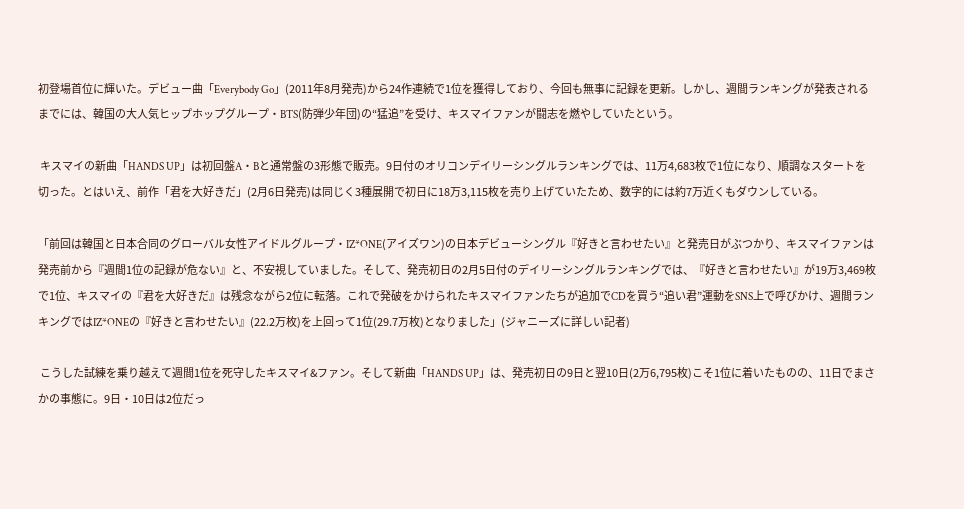初登場首位に輝いた。デビュー曲「Everybody Go」(2011年8月発売)から24作連続で1位を獲得しており、今回も無事に記録を更新。しかし、週間ランキングが発表されるまでには、韓国の大人気ヒップホップグループ・BTS(防弾少年団)の“猛追”を受け、キスマイファンが闘志を燃やしていたという。

 キスマイの新曲「HANDS UP」は初回盤A・Bと通常盤の3形態で販売。9日付のオリコンデイリーシングルランキングでは、11万4,683枚で1位になり、順調なスタートを切った。とはいえ、前作「君を大好きだ」(2月6日発売)は同じく3種展開で初日に18万3,115枚を売り上げていたため、数字的には約7万近くもダウンしている。

「前回は韓国と日本合同のグローバル女性アイドルグループ・IZ*ONE(アイズワン)の日本デビューシングル『好きと言わせたい』と発売日がぶつかり、キスマイファンは発売前から『週間1位の記録が危ない』と、不安視していました。そして、発売初日の2月5日付のデイリーシングルランキングでは、『好きと言わせたい』が19万3,469枚で1位、キスマイの『君を大好きだ』は残念ながら2位に転落。これで発破をかけられたキスマイファンたちが追加でCDを買う“追い君”運動をSNS上で呼びかけ、週間ランキングではIZ*ONEの『好きと言わせたい』(22.2万枚)を上回って1位(29.7万枚)となりました」(ジャニーズに詳しい記者)

 こうした試練を乗り越えて週間1位を死守したキスマイ&ファン。そして新曲「HANDS UP」は、発売初日の9日と翌10日(2万6,795枚)こそ1位に着いたものの、11日でまさかの事態に。9日・10日は2位だっ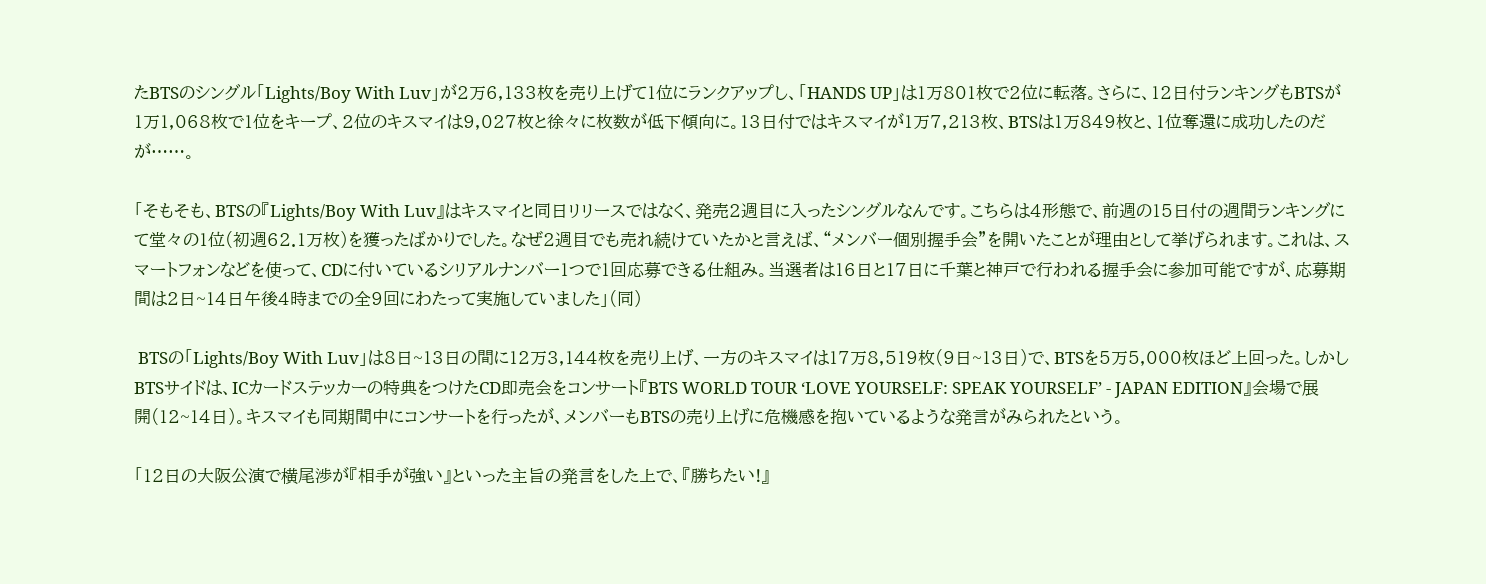たBTSのシングル「Lights/Boy With Luv」が2万6,133枚を売り上げて1位にランクアップし、「HANDS UP」は1万801枚で2位に転落。さらに、12日付ランキングもBTSが1万1,068枚で1位をキープ、2位のキスマイは9,027枚と徐々に枚数が低下傾向に。13日付ではキスマイが1万7,213枚、BTSは1万849枚と、1位奪還に成功したのだが……。

「そもそも、BTSの『Lights/Boy With Luv』はキスマイと同日リリースではなく、発売2週目に入ったシングルなんです。こちらは4形態で、前週の15日付の週間ランキングにて堂々の1位(初週62.1万枚)を獲ったばかりでした。なぜ2週目でも売れ続けていたかと言えば、“メンバー個別握手会”を開いたことが理由として挙げられます。これは、スマートフォンなどを使って、CDに付いているシリアルナンバー1つで1回応募できる仕組み。当選者は16日と17日に千葉と神戸で行われる握手会に参加可能ですが、応募期間は2日~14日午後4時までの全9回にわたって実施していました」(同)

 BTSの「Lights/Boy With Luv」は8日~13日の間に12万3,144枚を売り上げ、一方のキスマイは17万8,519枚(9日~13日)で、BTSを5万5,000枚ほど上回った。しかしBTSサイドは、ICカードステッカーの特典をつけたCD即売会をコンサート『BTS WORLD TOUR ‘LOVE YOURSELF: SPEAK YOURSELF’ - JAPAN EDITION』会場で展開(12~14日)。キスマイも同期間中にコンサートを行ったが、メンバーもBTSの売り上げに危機感を抱いているような発言がみられたという。

「12日の大阪公演で横尾渉が『相手が強い』といった主旨の発言をした上で、『勝ちたい!』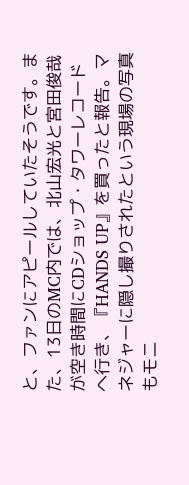と、ファンにアピールしていたそうです。また、13日のMC内では、北山宏光と宮田俊哉が空き時間にCDショップ・タワーレコードへ行き、『HANDS UP』を買ったと報告。マネジャーに隠し撮りされたという現場の写真もモニ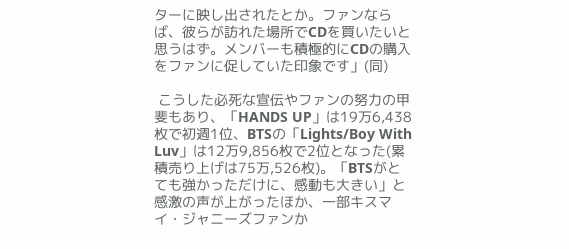ターに映し出されたとか。ファンならば、彼らが訪れた場所でCDを買いたいと思うはず。メンバーも積極的にCDの購入をファンに促していた印象です」(同)

 こうした必死な宣伝やファンの努力の甲斐もあり、「HANDS UP」は19万6,438枚で初週1位、BTSの「Lights/Boy With Luv」は12万9,856枚で2位となった(累積売り上げは75万,526枚)。「BTSがとても強かっただけに、感動も大きい」と感激の声が上がったほか、一部キスマイ・ジャニーズファンか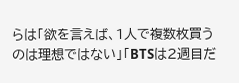らは「欲を言えば、1人で複数枚買うのは理想ではない」「BTSは2週目だ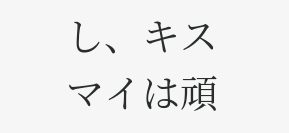し、キスマイは頑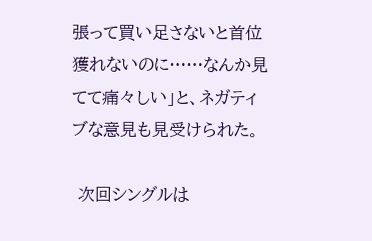張って買い足さないと首位獲れないのに……なんか見てて痛々しい」と、ネガティブな意見も見受けられた。

 次回シングルは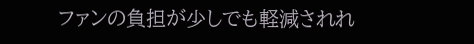ファンの負担が少しでも軽減されれ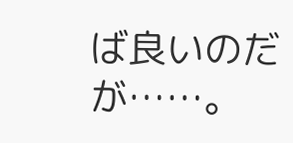ば良いのだが……。